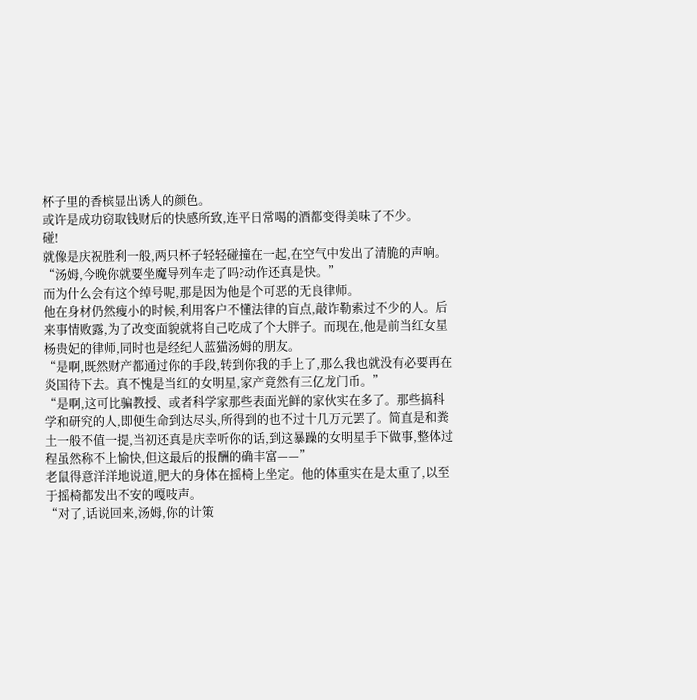杯子里的香槟显出诱人的颜色。
或许是成功窃取钱财后的快感所致,连平日常喝的酒都变得美味了不少。
碰!
就像是庆祝胜利一般,两只杯子轻轻碰撞在一起,在空气中发出了清脆的声响。
“汤姆,今晚你就要坐魔导列车走了吗?动作还真是快。”
而为什么会有这个绰号呢,那是因为他是个可恶的无良律师。
他在身材仍然瘦小的时候,利用客户不懂法律的盲点,敲诈勒索过不少的人。后来事情败露,为了改变面貌就将自己吃成了个大胖子。而现在,他是前当红女星杨贵妃的律师,同时也是经纪人蓝猫汤姆的朋友。
“是啊,既然财产都通过你的手段,转到你我的手上了,那么我也就没有必要再在炎国待下去。真不愧是当红的女明星,家产竟然有三亿龙门币。”
“是啊,这可比骗教授、或者科学家那些表面光鲜的家伙实在多了。那些搞科学和研究的人,即便生命到达尽头,所得到的也不过十几万元罢了。简直是和粪土一般不值一提,当初还真是庆幸听你的话,到这暴躁的女明星手下做事,整体过程虽然称不上愉快,但这最后的报酬的确丰富——”
老鼠得意洋洋地说道,肥大的身体在摇椅上坐定。他的体重实在是太重了,以至于摇椅都发出不安的嘎吱声。
“对了,话说回来,汤姆,你的计策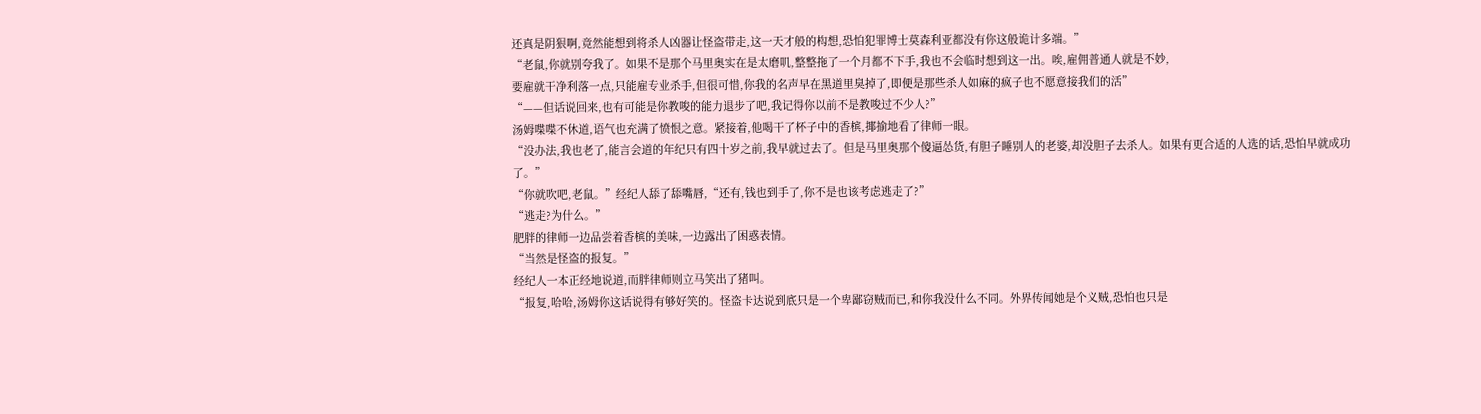还真是阴狠啊,竟然能想到将杀人凶器让怪盗带走,这一天才般的构想,恐怕犯罪博士莫森利亚都没有你这般诡计多端。”
“老鼠,你就别夸我了。如果不是那个马里奥实在是太磨叽,整整拖了一个月都不下手,我也不会临时想到这一出。唉,雇佣普通人就是不妙,
要雇就干净利落一点,只能雇专业杀手,但很可惜,你我的名声早在黑道里臭掉了,即便是那些杀人如麻的疯子也不愿意接我们的活”
“——但话说回来,也有可能是你教唆的能力退步了吧,我记得你以前不是教唆过不少人?”
汤姆喋喋不休道,语气也充满了愤恨之意。紧接着,他喝干了杯子中的香槟,揶揄地看了律师一眼。
“没办法,我也老了,能言会道的年纪只有四十岁之前,我早就过去了。但是马里奥那个傻逼怂货,有胆子睡别人的老婆,却没胆子去杀人。如果有更合适的人选的话,恐怕早就成功了。”
“你就吹吧,老鼠。”经纪人舔了舔嘴唇,“还有,钱也到手了,你不是也该考虑逃走了?”
“逃走?为什么。”
肥胖的律师一边品尝着香槟的美味,一边露出了困惑表情。
“当然是怪盗的报复。”
经纪人一本正经地说道,而胖律师则立马笑出了猪叫。
“报复,哈哈,汤姆你这话说得有够好笑的。怪盗卡达说到底只是一个卑鄙窃贼而已,和你我没什么不同。外界传闻她是个义贼,恐怕也只是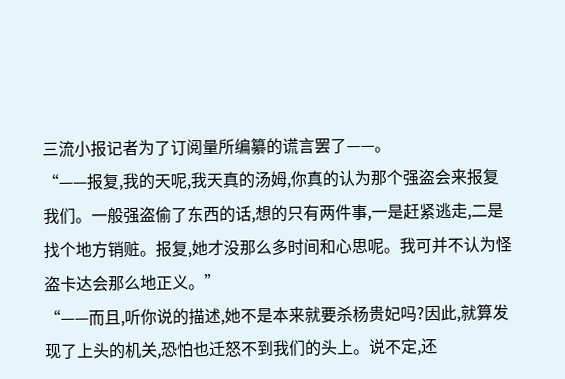三流小报记者为了订阅量所编纂的谎言罢了——。
“——报复,我的天呢,我天真的汤姆,你真的认为那个强盗会来报复我们。一般强盗偷了东西的话,想的只有两件事,一是赶紧逃走,二是找个地方销赃。报复,她才没那么多时间和心思呢。我可并不认为怪盗卡达会那么地正义。”
“——而且,听你说的描述,她不是本来就要杀杨贵妃吗?因此,就算发现了上头的机关,恐怕也迁怒不到我们的头上。说不定,还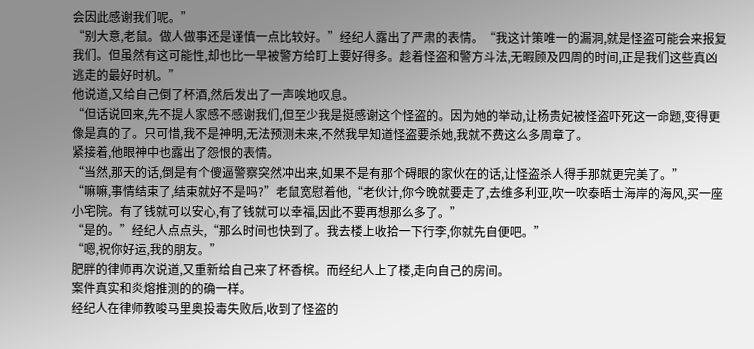会因此感谢我们呢。”
“别大意,老鼠。做人做事还是谨慎一点比较好。”经纪人露出了严肃的表情。“我这计策唯一的漏洞,就是怪盗可能会来报复我们。但虽然有这可能性,却也比一早被警方给盯上要好得多。趁着怪盗和警方斗法,无暇顾及四周的时间,正是我们这些真凶逃走的最好时机。”
他说道,又给自己倒了杯酒,然后发出了一声唉地叹息。
“但话说回来,先不提人家感不感谢我们,但至少我是挺感谢这个怪盗的。因为她的举动,让杨贵妃被怪盗吓死这一命题,变得更像是真的了。只可惜,我不是神明,无法预测未来,不然我早知道怪盗要杀她,我就不费这么多周章了。
紧接着,他眼神中也露出了怨恨的表情。
“当然,那天的话,倒是有个傻逼警察突然冲出来,如果不是有那个碍眼的家伙在的话,让怪盗杀人得手那就更完美了。”
“嘛嘛,事情结束了,结束就好不是吗?”老鼠宽慰着他,“老伙计,你今晚就要走了,去维多利亚,吹一吹泰晤士海岸的海风,买一座小宅院。有了钱就可以安心,有了钱就可以幸福,因此不要再想那么多了。”
“是的。”经纪人点点头,“那么时间也快到了。我去楼上收拾一下行李,你就先自便吧。”
“嗯,祝你好运,我的朋友。”
肥胖的律师再次说道,又重新给自己来了杯香槟。而经纪人上了楼,走向自己的房间。
案件真实和炎熔推测的的确一样。
经纪人在律师教唆马里奥投毒失败后,收到了怪盗的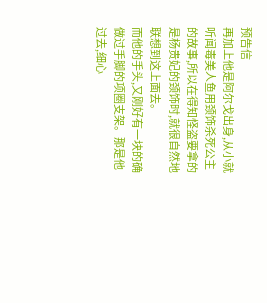预告信
再加上他是阿尔戈出身,从小就听闻毒美人鱼用颈饰杀死公主的故事,所以在得知怪盗要拿的是杨贵妃的颈饰时,就很自然地联想到这上面去。
而他的手头,又刚好有一块的确做过手脚的项圈支架。那是他过去,细心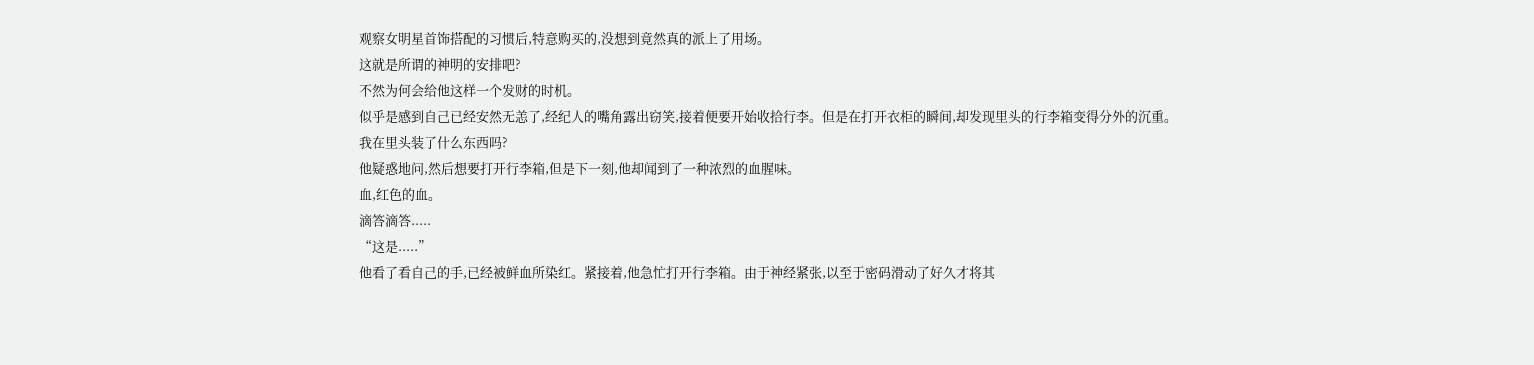观察女明星首饰搭配的习惯后,特意购买的,没想到竟然真的派上了用场。
这就是所谓的神明的安排吧?
不然为何会给他这样一个发财的时机。
似乎是感到自己已经安然无恙了,经纪人的嘴角露出窃笑,接着便要开始收拾行李。但是在打开衣柜的瞬间,却发现里头的行李箱变得分外的沉重。
我在里头装了什么东西吗?
他疑惑地问,然后想要打开行李箱,但是下一刻,他却闻到了一种浓烈的血腥味。
血,红色的血。
滴答滴答.....
“这是.....”
他看了看自己的手,已经被鲜血所染红。紧接着,他急忙打开行李箱。由于神经紧张,以至于密码滑动了好久才将其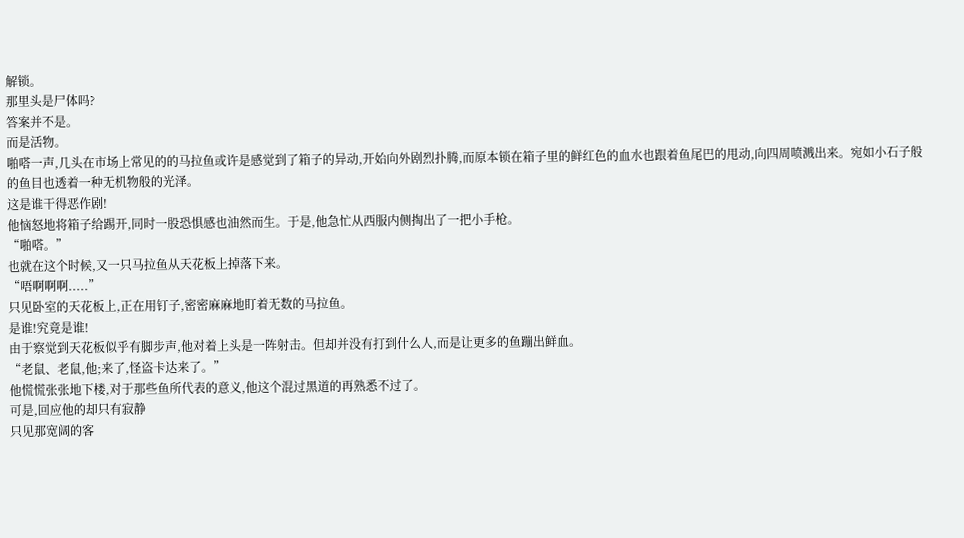解锁。
那里头是尸体吗?
答案并不是。
而是活物。
啪嗒一声,几头在市场上常见的的马拉鱼或许是感觉到了箱子的异动,开始向外剧烈扑腾,而原本锁在箱子里的鲜红色的血水也跟着鱼尾巴的甩动,向四周喷溅出来。宛如小石子般的鱼目也透着一种无机物般的光泽。
这是谁干得恶作剧!
他恼怒地将箱子给踢开,同时一股恐惧感也油然而生。于是,他急忙从西服内侧掏出了一把小手枪。
“啪嗒。”
也就在这个时候,又一只马拉鱼从天花板上掉落下来。
“唔啊啊啊.....”
只见卧室的天花板上,正在用钉子,密密麻麻地盯着无数的马拉鱼。
是谁!究竟是谁!
由于察觉到天花板似乎有脚步声,他对着上头是一阵射击。但却并没有打到什么人,而是让更多的鱼蹦出鲜血。
“老鼠、老鼠,他;来了,怪盗卡达来了。”
他慌慌张张地下楼,对于那些鱼所代表的意义,他这个混过黑道的再熟悉不过了。
可是,回应他的却只有寂静
只见那宽阔的客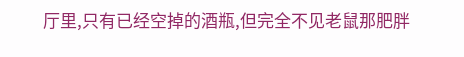厅里,只有已经空掉的酒瓶,但完全不见老鼠那肥胖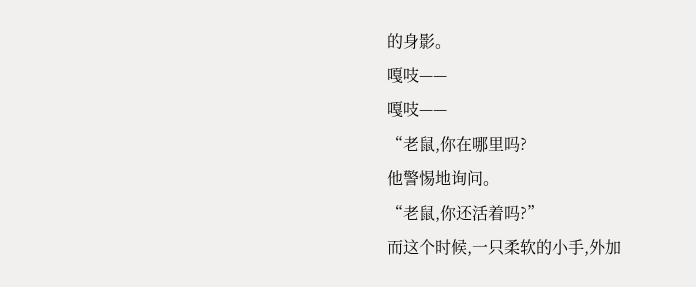的身影。
嘎吱——
嘎吱——
“老鼠,你在哪里吗?
他警惕地询问。
“老鼠,你还活着吗?”
而这个时候,一只柔软的小手,外加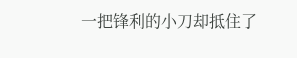一把锋利的小刀却抵住了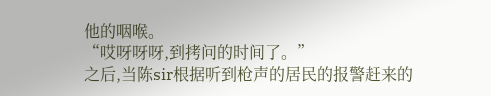他的咽喉。
“哎呀呀呀,到拷问的时间了。”
之后,当陈sir根据听到枪声的居民的报警赶来的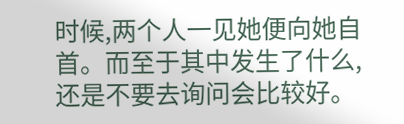时候,两个人一见她便向她自首。而至于其中发生了什么,还是不要去询问会比较好。